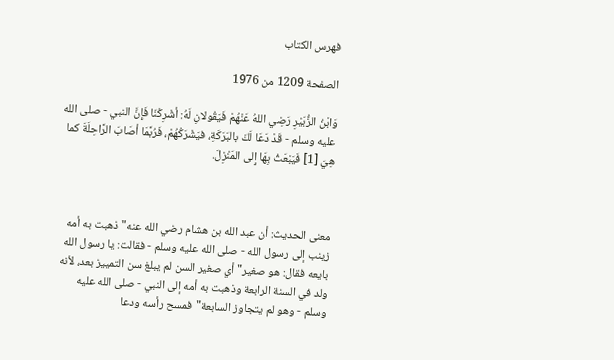فهرس الكتاب

الصفحة 1209 من 1976

وَابْنُ الزُّبَيْرِ رَضِي اللهُ عَنْهُمْ فَيَقُولانِ لَهُ: أشْرِكْنَا فَإِنَّ النبي - صلى الله عليه وسلم - قَدْ دَعَا لَكَ بالبَرَكَةِ، فيَشْرَكُهُمْ، فَرُبَّمَا أصَابَ الرَّاحِلَةَ كما هِيَ [1] فَيَبْعَثُ بِهَا إِلى المَنْزِلَ.



معنى الحديث: أن عبد الله بن هشام رضي الله عنه"ذهبت به أمه زينب إلى رسول الله - صلى الله عليه وسلم - فقالت: يا رسول الله بايعه فقال: هو صغير"أي صغير السن لم يبلغ سن التمييز بعد، لأنه ولد في السنة الرابعة وذهبت به أمه إلى النبي - صلى الله عليه وسلم - وهو لم يتجاوز السابعة"فمسح رأسه ودعا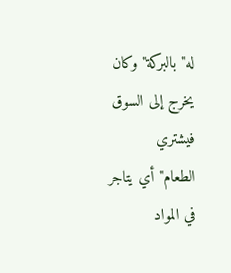له"بالبركة"وكان يخرج إلى السوق فيشتري الطعام"أي يتاجر في المواد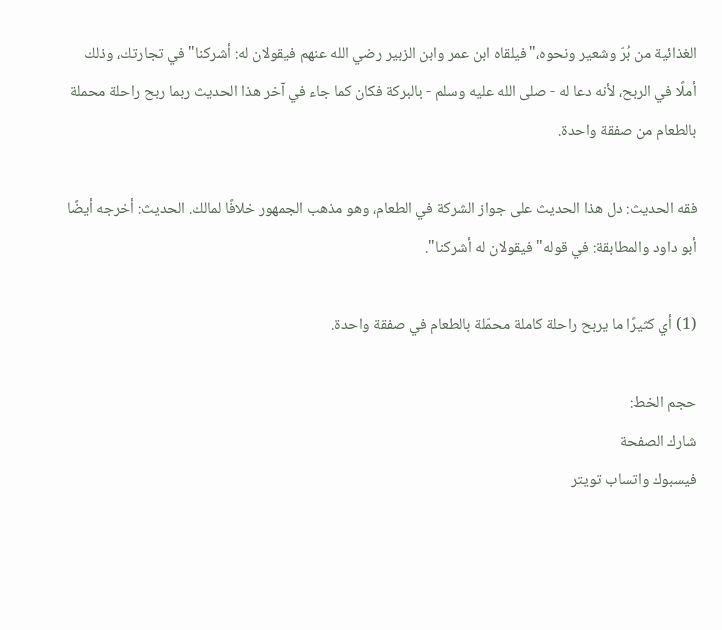الغذائية من بُرّ وشعير ونحوه،"فيلقاه ابن عمر وابن الزبير رضي الله عنهم فيقولان له: أشركنا"في تجارتك، وذلك أملًا في الربح، لأنه دعا له - صلى الله عليه وسلم - بالبركة فكان كما جاء في آخر هذا الحديث ربما ربح راحلة محملة بالطعام من صفقة واحدة.

فقه الحديث: دل هذا الحديث على جواز الشركة في الطعام، وهو مذهب الجمهور خلافًا لمالك. الحديث: أخرجه أيضًا أبو داود والمطابقة: في قوله"فيقولان له أشركنا".

(1) أي كثيرًا ما يربح راحلة كاملة محمّلة بالطعام في صفقة واحدة.

حجم الخط:
شارك الصفحة
فيسبوك واتساب تويتر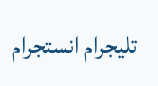تليجرام انستجرام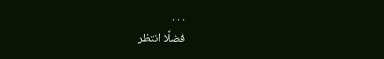. . .
فضلًا انتظر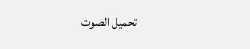تحميل الصوت